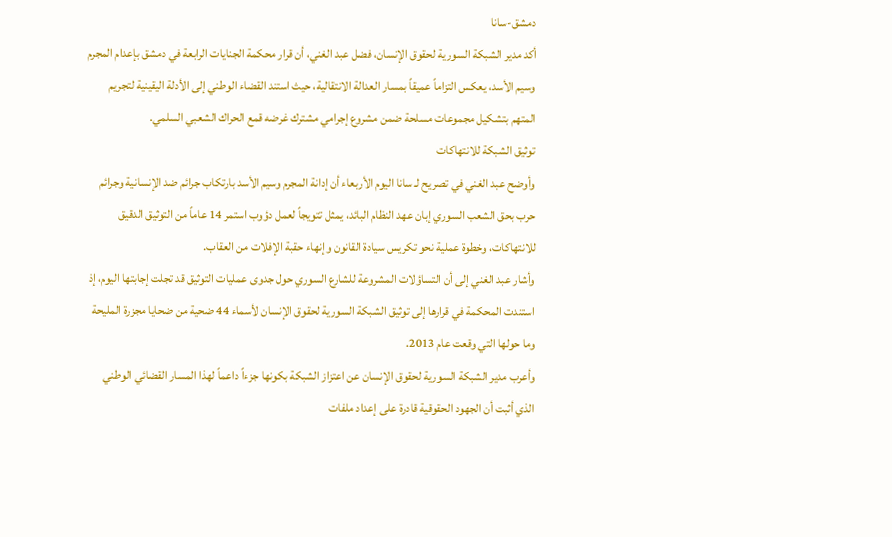دمشق-سانا
أكد مدير الشبكة السورية لحقوق الإنسان، فضل عبد الغني، أن قرار محكمة الجنايات الرابعة في دمشق بإعدام المجرم وسيم الأسد، يعكس التزاماً عميقاً بمسار العدالة الانتقالية، حيث استند القضاء الوطني إلى الأدلة اليقينية لتجريم المتهم بتشكيل مجموعات مسلحة ضمن مشروع إجرامي مشترك غرضه قمع الحراك الشعبي السلمي.
توثيق الشبكة للانتهاكات
وأوضح عبد الغني في تصريح لـ سانا اليوم الأربعاء أن إدانة المجرم وسيم الأسد بارتكاب جرائم ضد الإنسانية وجرائم حرب بحق الشعب السوري إبان عهد النظام البائد، يمثل تتويجاً لعمل دؤوب استمر 14 عاماً من التوثيق الدقيق للانتهاكات، وخطوة عملية نحو تكريس سيادة القانون وإنهاء حقبة الإفلات من العقاب.
وأشار عبد الغني إلى أن التساؤلات المشروعة للشارع السوري حول جدوى عمليات التوثيق قد تجلت إجابتها اليوم، إذ استندت المحكمة في قرارها إلى توثيق الشبكة السورية لحقوق الإنسان لأسماء 44 ضحية من ضحايا مجزرة المليحة وما حولها التي وقعت عام 2013.
وأعرب مدير الشبكة السورية لحقوق الإنسان عن اعتزاز الشبكة بكونها جزءاً داعماً لهذا المسار القضائي الوطني الذي أثبت أن الجهود الحقوقية قادرة على إعداد ملفات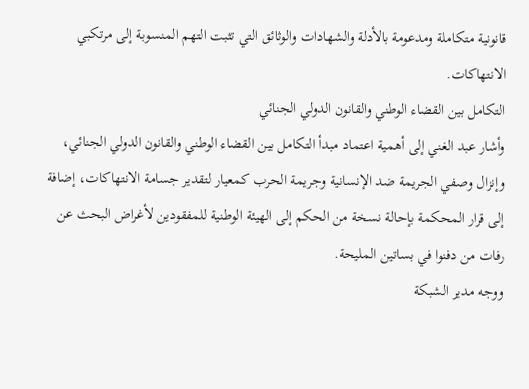قانونية متكاملة ومدعومة بالأدلة والشهادات والوثائق التي تثبت التهم المنسوبة إلى مرتكبي الانتهاكات.
التكامل بين القضاء الوطني والقانون الدولي الجنائي
وأشار عبد الغني إلى أهمية اعتماد مبدأ التكامل بين القضاء الوطني والقانون الدولي الجنائي، وإنزال وصفي الجريمة ضد الإنسانية وجريمة الحرب كمعيار لتقدير جسامة الانتهاكات، إضافة إلى قرار المحكمة بإحالة نسخة من الحكم إلى الهيئة الوطنية للمفقودين لأغراض البحث عن رفات من دفنوا في بساتين المليحة.
ووجه مدير الشبكة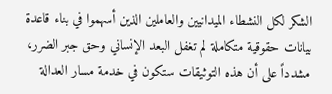الشكر لكل النشطاء الميدانيين والعاملين الذين أسهموا في بناء قاعدة بيانات حقوقية متكاملة لم تغفل البعد الإنساني وحق جبر الضرر، مشدداً على أن هذه التوثيقات ستكون في خدمة مسار العدالة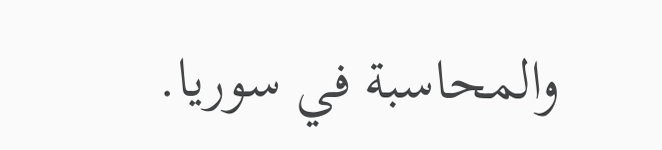والمحاسبة في سوريا.